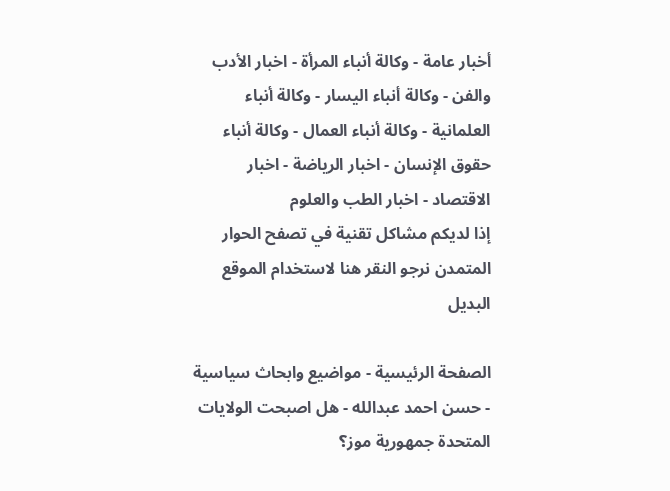أخبار عامة - وكالة أنباء المرأة - اخبار الأدب والفن - وكالة أنباء اليسار - وكالة أنباء العلمانية - وكالة أنباء العمال - وكالة أنباء حقوق الإنسان - اخبار الرياضة - اخبار الاقتصاد - اخبار الطب والعلوم
إذا لديكم مشاكل تقنية في تصفح الحوار المتمدن نرجو النقر هنا لاستخدام الموقع البديل

الصفحة الرئيسية - مواضيع وابحاث سياسية - حسن احمد عبدالله - هل اصبحت الولايات المتحدة جمهورية موز؟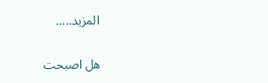المزيد.....

هل اصبحت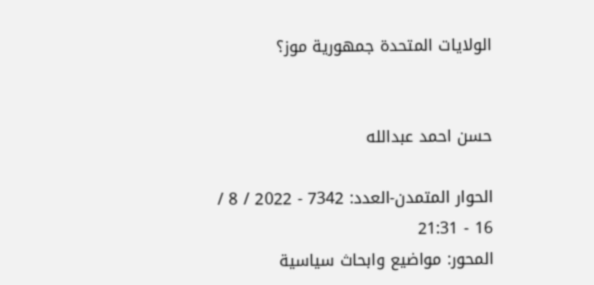الولايات المتحدة جمهورية موز؟


حسن احمد عبدالله

الحوار المتمدن-العدد: 7342 - 2022 / 8 / 16 - 21:31
المحور: مواضيع وابحاث سياسية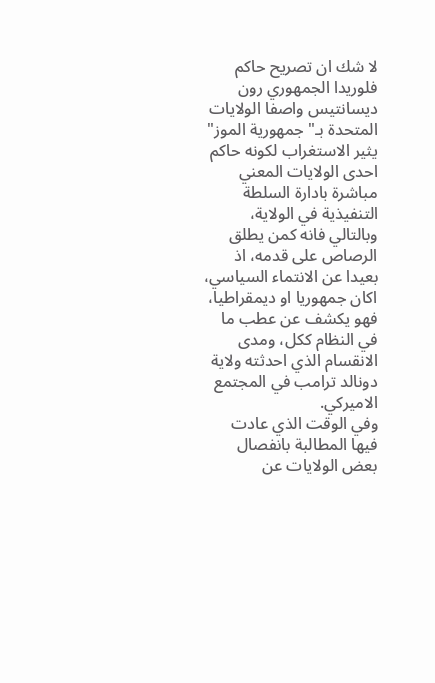لا شك ان تصريح حاكم فلوريدا الجمهوري رون ديسانتيس واصفا الولايات المتحدة بـ" جمهورية الموز" يثير الاستغراب لكونه حاكم احدى الولايات المعني مباشرة بادارة السلطة التنفيذية في الولاية، وبالتالي فانه كمن يطلق الرصاص على قدمه، اذ بعيدا عن الانتماء السياسي، اكان جمهوريا او ديمقراطيا، فهو يكشف عن عطب ما في النظام ككل، ومدى الانقسام الذي احدثته ولاية دونالد ترامب في المجتمع الاميركي.
وفي الوقت الذي عادت فيها المطالبة بانفصال بعض الولايات عن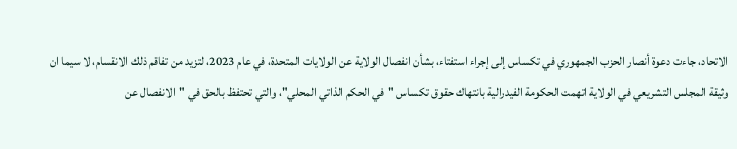الاتحاد، جاءت دعوة أنصار الحزب الجمهوري في تكساس إلى إجراء استفتاء، بشأن انفصال الولاية عن الولايات المتحدة، في عام 2023، لتزيد من تفاقم ذلك الانقسام، لا سيما ان وثيقة المجلس التشريعي في الولاية اتهمت الحكومة الفيدرالية بانتهاك حقوق تكساس "في الحكم الذاتي المحلي"، والتي تحتفظ بالحق في "الانفصال عن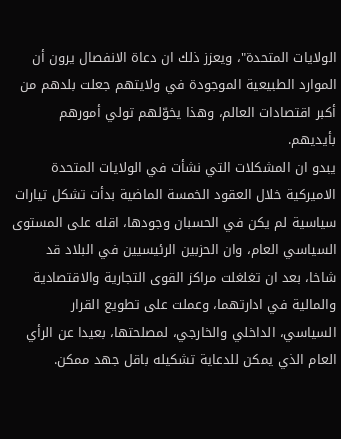الولايات المتحدة"، ويعزز ذلك ان دعاة الانفصال يرون أن الموارد الطبيعية الموجودة في ولايتهم جعلت بلدهم من أكبر اقتصادات العالم، وهذا يخوّلهم تولي أمورهم بأيديهم.
يبدو ان المشكلات التي نشأت في الولايات المتحدة الاميركية خلال العقود الخمسة الماضية بدأت تشكل تيارات سياسية لم يكن في الحسبان وجودها، اقله على المستوى السياسي العام، وان الحزبين الرئيسيين في البلاد قد شاخا، بعد ان تغلغلت مراكز القوى التجارية والاقتصادية والمالية في ادارتهما، وعملت على تطويع القرار السياسي، الداخلي والخارجي، لمصلحتها، بعيدا عن الرأي العام الذي يمكن للدعاية تشكيله باقل جهد ممكن.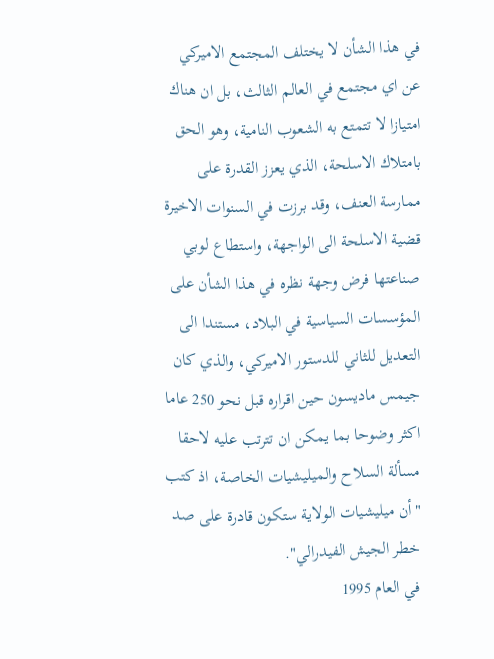في هذا الشأن لا يختلف المجتمع الاميركي عن اي مجتمع في العالم الثالث، بل ان هناك امتيازا لا تتمتع به الشعوب النامية، وهو الحق بامتلاك الاسلحة، الذي يعزز القدرة على ممارسة العنف، وقد برزت في السنوات الاخيرة قضية الاسلحة الى الواجهة، واستطاع لوبي صناعتها فرض وجهة نظره في هذا الشأن على المؤسسات السياسية في البلاد، مستندا الى التعديل للثاني للدستور الاميركي، والذي كان جيمس ماديسون حين اقراره قبل نحو 250 عاما اكثر وضوحا بما يمكن ان تترتب عليه لاحقا مسألة السلاح والميليشيات الخاصة، اذ كتب "أن ميليشيات الولاية ستكون قادرة على صد خطر الجيش الفيدرالي".
في العام 1995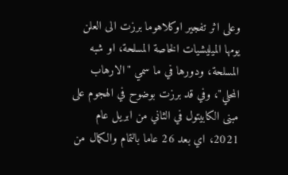وعلى اثر تفجير اوكلاهوما برزت الى العلن يومها الميليشيات الخاصة المسلحة، او شبه المسلحة، ودورها في ما سمي "الارهاب المحلي"، وفي قد برزت بوضوح في الهجوم على مبنى الكابيتول في الثاني من ابريل عام 2021، اي بعد 26 عاما بالتمام والكمال من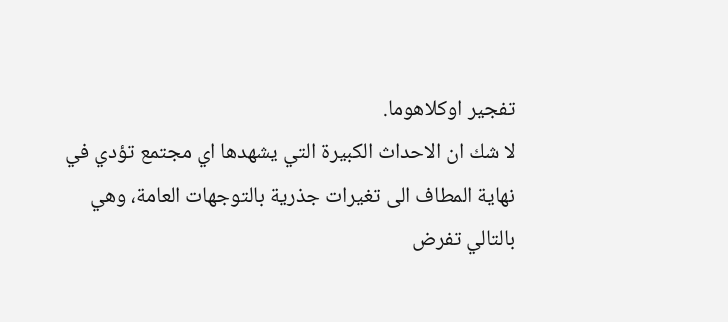تفجير اوكلاهوما.
لا شك ان الاحداث الكبيرة التي يشهدها اي مجتمع تؤدي في نهاية المطاف الى تغيرات جذرية بالتوجهات العامة، وهي بالتالي تفرض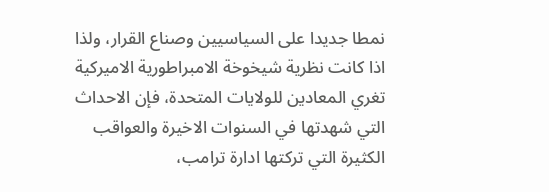نمطا جديدا على السياسيين وصناع القرار، ولذا اذا كانت نظرية شيخوخة الامبراطورية الاميركية تغري المعادين للولايات المتحدة، فإن الاحداث التي شهدتها في السنوات الاخيرة والعواقب الكثيرة التي تركتها ادارة ترامب،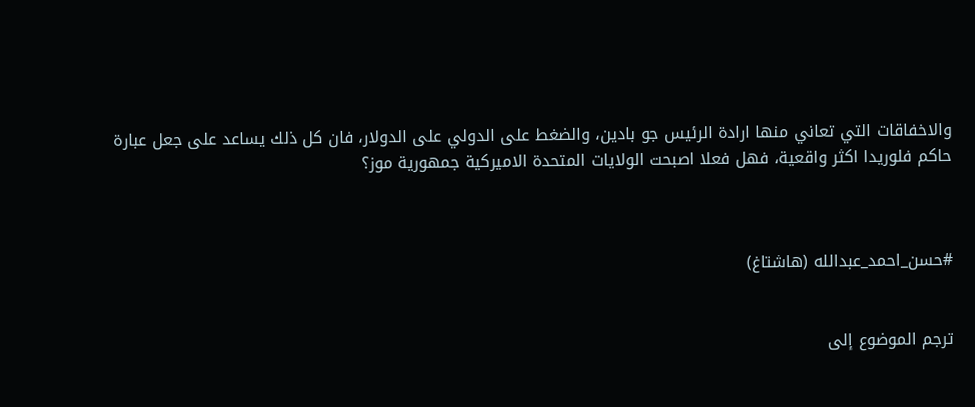والاخفاقات التي تعاني منها ارادة الرئيس جو بادين، والضغط على الدولي على الدولار، فان كل ذلك يساعد على جعل عبارة حاكم فلوريدا اكثر واقعية، فهل فعلا اصبحت الولايات المتحدة الاميركية جمهورية موز؟



#حسن_احمد_عبدالله (هاشتاغ)


ترجم الموضوع إلى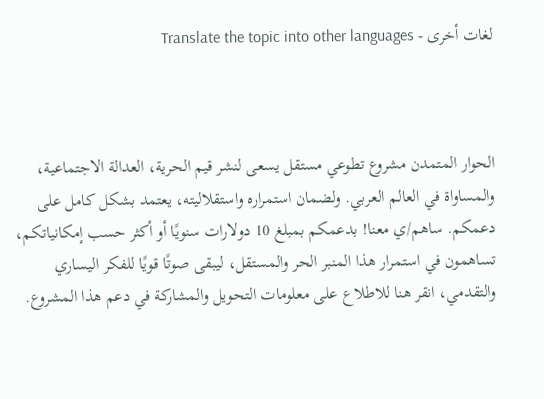لغات أخرى - Translate the topic into other languages



الحوار المتمدن مشروع تطوعي مستقل يسعى لنشر قيم الحرية، العدالة الاجتماعية، والمساواة في العالم العربي. ولضمان استمراره واستقلاليته، يعتمد بشكل كامل على دعمكم. ساهم/ي معنا! بدعمكم بمبلغ 10 دولارات سنويًا أو أكثر حسب إمكانياتكم، تساهمون في استمرار هذا المنبر الحر والمستقل، ليبقى صوتًا قويًا للفكر اليساري والتقدمي، انقر هنا للاطلاع على معلومات التحويل والمشاركة في دعم هذا المشروع.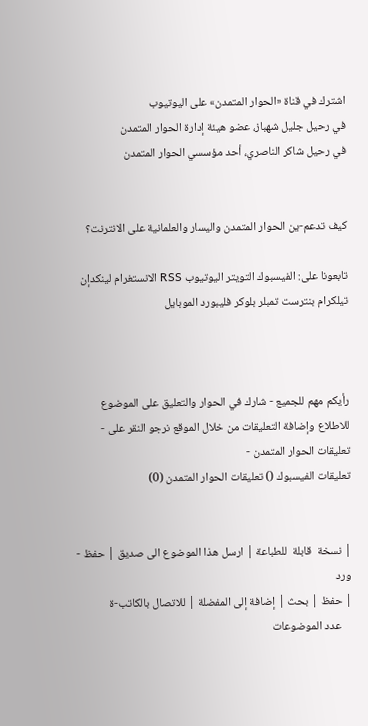اشترك في قناة «الحوار المتمدن» على اليوتيوب
في رحيل جليل شهباز، عضو هيئة إدارة الحوار المتمدن
في رحيل شاكر الناصري، أحد مؤسسي الحوار المتمدن


كيف تدعم-ين الحوار المتمدن واليسار والعلمانية على الانترنت؟

تابعونا على: الفيسبوك التويتر اليوتيوب RSS الانستغرام لينكدإن تيلكرام بنترست تمبلر بلوكر فليبورد الموبايل



رأيكم مهم للجميع - شارك في الحوار والتعليق على الموضوع
للاطلاع وإضافة التعليقات من خلال الموقع نرجو النقر على - تعليقات الحوار المتمدن -
تعليقات الفيسبوك () تعليقات الحوار المتمدن (0)


| نسخة  قابلة  للطباعة | ارسل هذا الموضوع الى صديق | حفظ - ورد
| حفظ | بحث | إضافة إلى المفضلة | للاتصال بالكاتب-ة
    عدد الموضوعات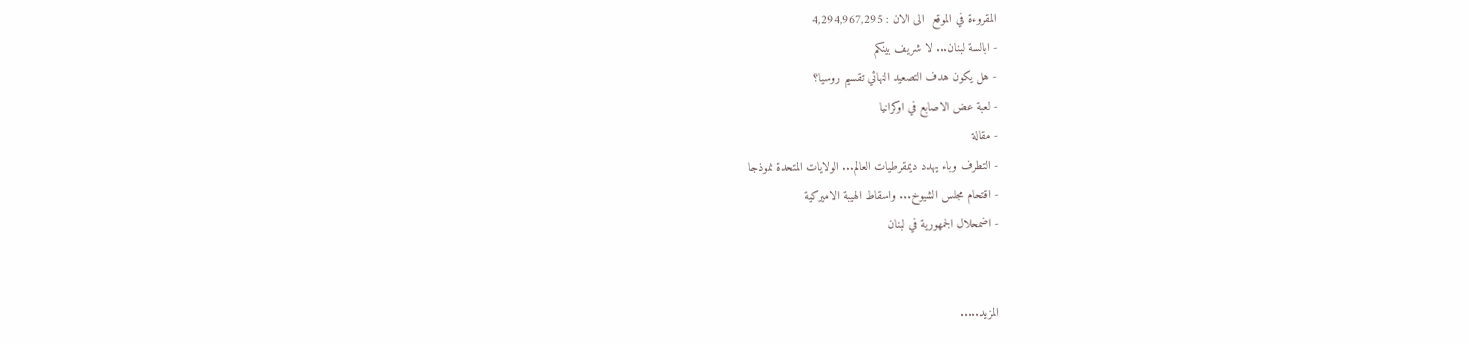المقروءة في الموقع  الى الان : 4,294,967,295
- ابالسة لبنان... لا شريف بينكم
- هل يكون هدف التصعيد النهائي تقسيم روسيا؟
- لعبة عض الاصابع في اوكرانيا
- مقالة
- التطرف وباء يهدد ديمقرطيات العالم... الولايات المتحدة نموذجا
- اقتحام مجلس الشيوخ... واسقاط الهيبة الاميركية
- اضمحلال الجمهورية في لبنان


المزيد.....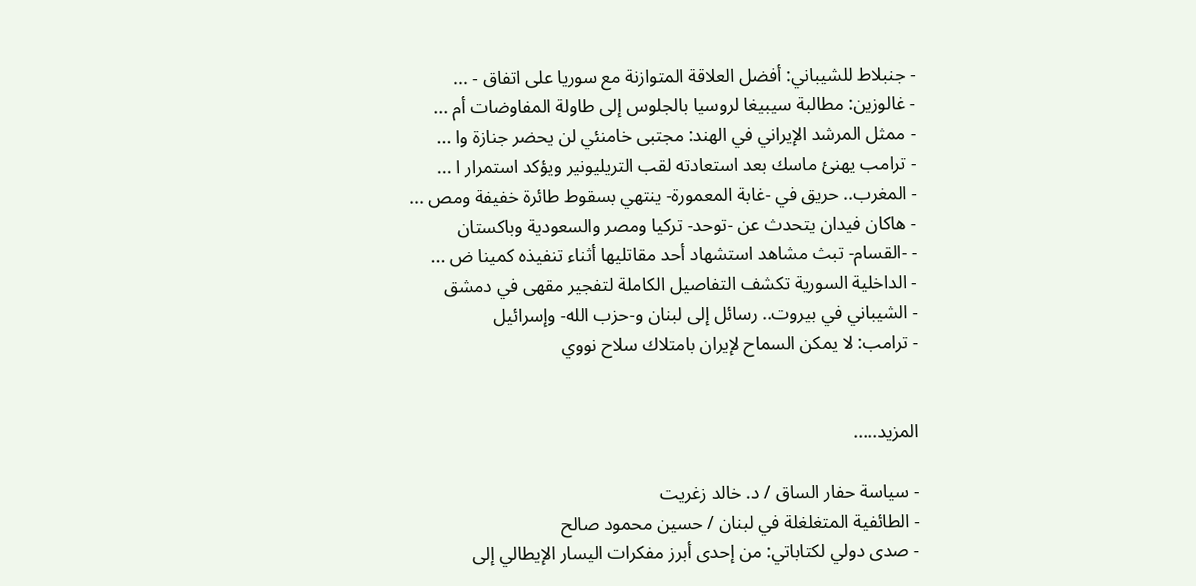- جنبلاط للشيباني: أفضل العلاقة المتوازنة مع سوريا على اتفاق - ...
- غالوزين: مطالبة سيبيغا لروسيا بالجلوس إلى طاولة المفاوضات أم ...
- ممثل المرشد الإيراني في الهند: مجتبى خامنئي لن يحضر جنازة وا ...
- ترامب يهنئ ماسك بعد استعادته لقب التريليونير ويؤكد استمرار ا ...
- المغرب.. حريق في -غابة المعمورة- ينتهي بسقوط طائرة خفيفة ومص ...
- هاكان فيدان يتحدث عن -توحد- تركيا ومصر والسعودية وباكستان
- -القسام- تبث مشاهد استشهاد أحد مقاتليها أثناء تنفيذه كمينا ض ...
- الداخلية السورية تكشف التفاصيل الكاملة لتفجير مقهى في دمشق
- الشيباني في بيروت.. رسائل إلى لبنان و-حزب الله- وإسرائيل
- ترامب: لا يمكن السماح لإيران بامتلاك سلاح نووي


المزيد.....

- سياسة حفار الساق / د. خالد زغريت
- الطائفية المتغلغلة في لبنان / حسين محمود صالح
- صدى دولي لكتاباتي: من إحدى أبرز مفكرات اليسار الإيطالي إلى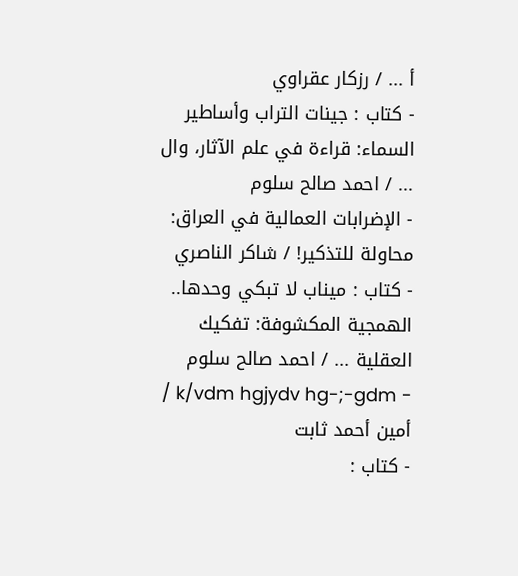أ ... / رزكار عقراوي
- كتاب : جينات التراب وأساطير السماء: قراءة في علم الآثار، وال ... / احمد صالح سلوم
- الإضرابات العمالية في العراق: محاولة للتذكير! / شاكر الناصري
- كتاب : ميناب لا تبكي وحدها.. الهمجية المكشوفة: تفكيك العقلية ... / احمد صالح سلوم
- k/vdm hgjydv hg-;-gdm / أمين أحمد ثابت
- كتاب :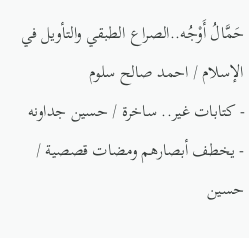حَمَّالُ أَوْجُه..الصراع الطبقي والتأويل في الإسلام / احمد صالح سلوم
- كتابات غير.. ساخرة / حسين جداونه
- يخطف أبصارهم ومضات قصصية / حسين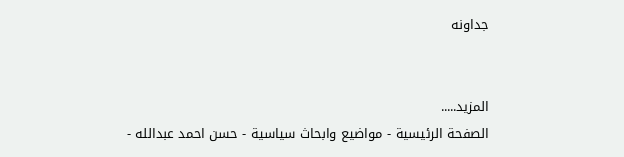جداونه


المزيد.....
الصفحة الرئيسية - مواضيع وابحاث سياسية - حسن احمد عبدالله -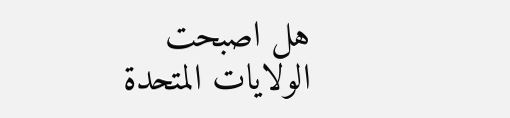هل اصبحت الولايات المتحدة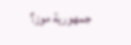جمهورية موز؟